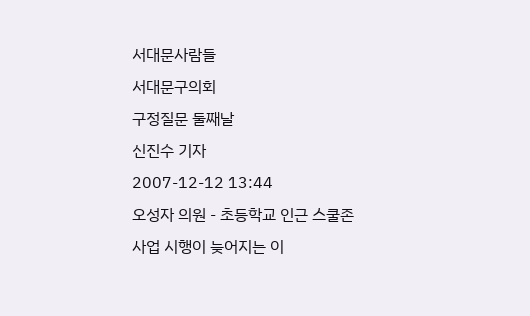서대문사람들
서대문구의회
구정질문 둘째날
신진수 기자
2007-12-12 13:44
오성자 의원 - 초등학교 인근 스쿨존사업 시행이 늦어지는 이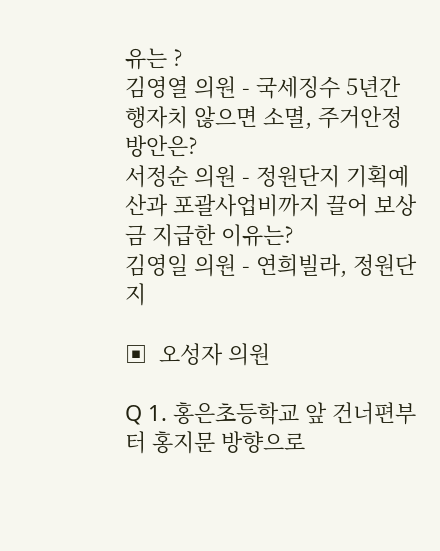유는 ?
김영열 의원 - 국세징수 5년간 행자치 않으면 소멸, 주거안정 방안은?
서정순 의원 - 정원단지 기획예산과 포괄사업비까지 끌어 보상금 지급한 이유는?
김영일 의원 - 연희빌라, 정원단지

▣  오성자 의원

Q 1. 홍은초등학교 앞 건너편부터 홍지문 방향으로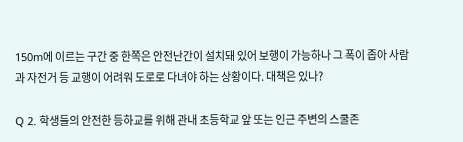150m에 이르는 구간 중 한쪽은 안전난간이 설치돼 있어 보행이 가능하나 그 폭이 좁아 사람과 자전거 등 교행이 어려워 도로로 다녀야 하는 상황이다. 대책은 있나?

Q 2. 학생들의 안전한 등하교를 위해 관내 초등학교 앞 또는 인근 주변의 스쿨존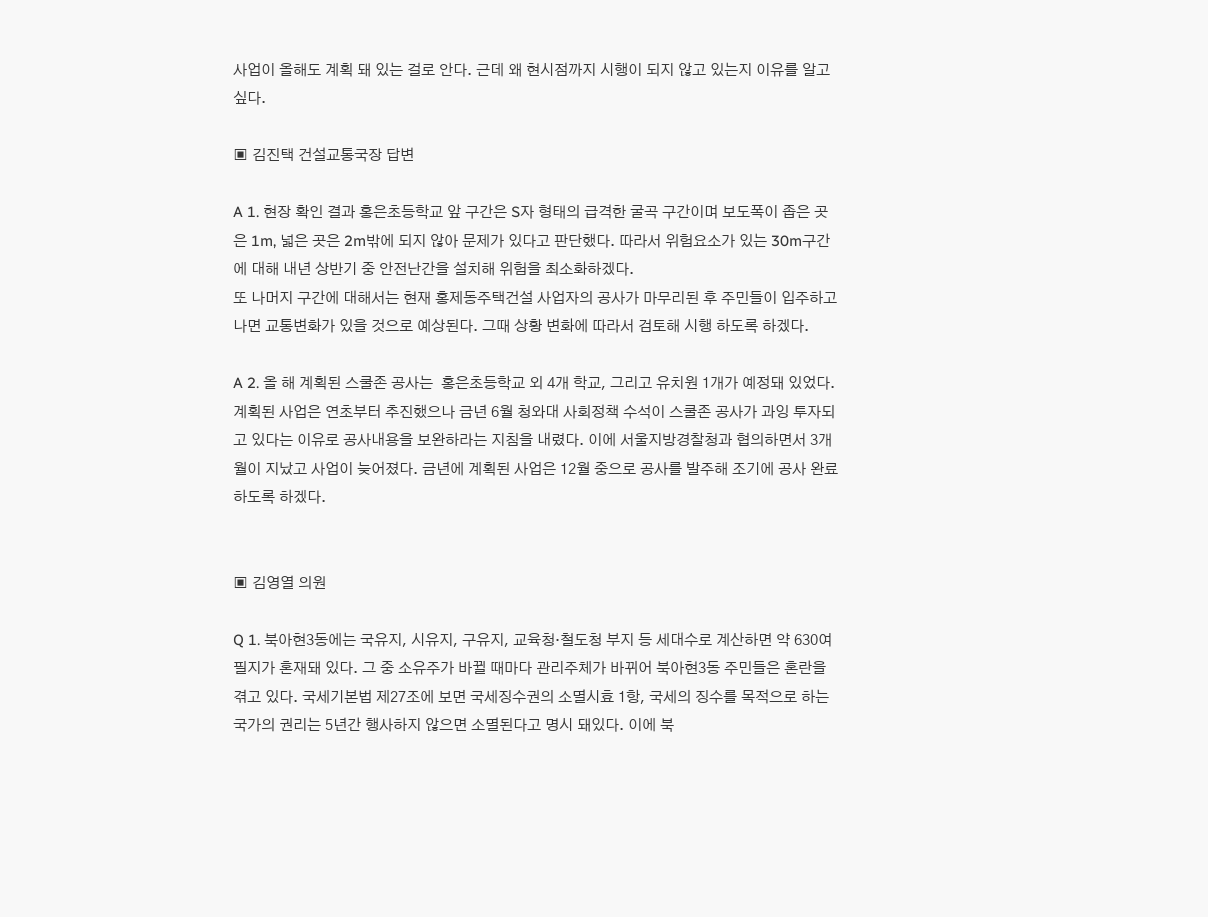사업이 올해도 계획 돼 있는 걸로 안다. 근데 왜 현시점까지 시행이 되지 않고 있는지 이유를 알고 싶다.

▣ 김진택 건설교통국장 답변

A 1. 현장 확인 결과 홍은초등학교 앞 구간은 S자 형태의 급격한 굴곡 구간이며 보도폭이 좁은 곳은 1m, 넓은 곳은 2m밖에 되지 않아 문제가 있다고 판단했다. 따라서 위험요소가 있는 30m구간에 대해 내년 상반기 중 안전난간을 설치해 위험을 최소화하겠다.
또 나머지 구간에 대해서는 현재 홍제동주택건설 사업자의 공사가 마무리된 후 주민들이 입주하고 나면 교통변화가 있을 것으로 예상된다. 그때 상황 변화에 따라서 검토해 시행 하도록 하겠다.

A 2. 올 해 계획된 스쿨존 공사는  홍은초등학교 외 4개 학교, 그리고 유치원 1개가 예정돼 있었다. 계획된 사업은 연초부터 추진했으나 금년 6월 청와대 사회정책 수석이 스쿨존 공사가 과잉 투자되고 있다는 이유로 공사내용을 보완하라는 지침을 내렸다. 이에 서울지방경찰청과 협의하면서 3개월이 지났고 사업이 늦어졌다. 금년에 계획된 사업은 12월 중으로 공사를 발주해 조기에 공사 완료 하도록 하겠다.


▣ 김영열 의원

Q 1. 북아현3동에는 국유지, 시유지, 구유지, 교육청·철도청 부지 등 세대수로 계산하면 약 630여 필지가 혼재돼 있다. 그 중 소유주가 바뀔 때마다 관리주체가 바뀌어 북아현3동 주민들은 혼란을 겪고 있다. 국세기본법 제27조에 보면 국세징수권의 소멸시효 1항, 국세의 징수를 목적으로 하는 국가의 권리는 5년간 행사하지 않으면 소멸된다고 명시 돼있다. 이에 북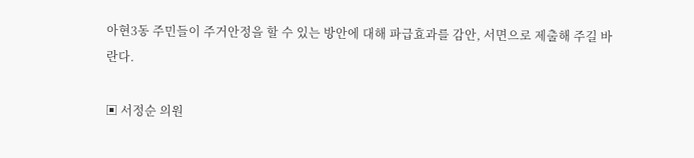아현3동 주민들이 주거안정을 할 수 있는 방안에 대해 파급효과를 감안, 서면으로 제출해 주길 바란다.

▣ 서정순 의원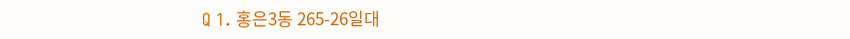Q 1. 홍은3동 265-26일대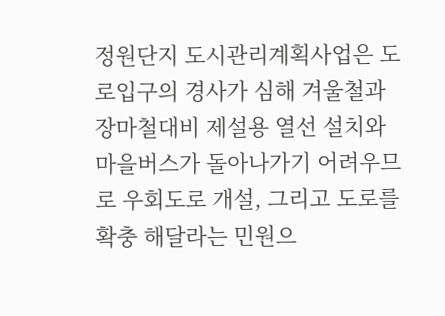정원단지 도시관리계획사업은 도로입구의 경사가 심해 겨울철과 장마철대비 제설용 열선 설치와 마을버스가 돌아나가기 어려우므로 우회도로 개설, 그리고 도로를 확충 해달라는 민원으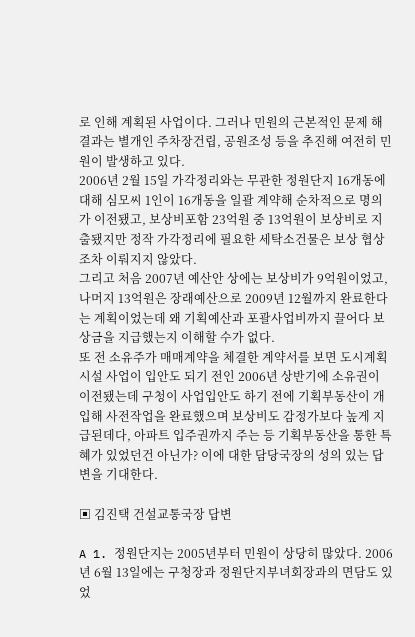로 인해 계획된 사업이다. 그러나 민원의 근본적인 문제 해결과는 별개인 주차장건립, 공원조성 등을 추진해 여전히 민원이 발생하고 있다.
2006년 2월 15일 가각정리와는 무관한 정원단지 16개동에 대해 심모씨 1인이 16개동을 일괄 계약해 순차적으로 명의가 이전됐고, 보상비포함 23억원 중 13억원이 보상비로 지출됐지만 정작 가각정리에 필요한 세탁소건물은 보상 협상조차 이뤄지지 않았다.
그리고 처음 2007년 예산안 상에는 보상비가 9억원이었고, 나머지 13억원은 장래예산으로 2009년 12월까지 완료한다는 계획이었는데 왜 기획예산과 포괄사업비까지 끌어다 보상금을 지급했는지 이해할 수가 없다.
또 전 소유주가 매매계약을 체결한 계약서를 보면 도시계획시설 사업이 입안도 되기 전인 2006년 상반기에 소유권이 이전됐는데 구청이 사업입안도 하기 전에 기획부동산이 개입해 사전작업을 완료했으며 보상비도 감정가보다 높게 지급된데다, 아파트 입주권까지 주는 등 기획부동산을 통한 특혜가 있었던건 아닌가? 이에 대한 담당국장의 성의 있는 답변을 기대한다.

▣ 김진택 건설교통국장 답변

A 1. 정원단지는 2005년부터 민원이 상당히 많았다. 2006년 6월 13일에는 구청장과 정원단지부녀회장과의 면담도 있었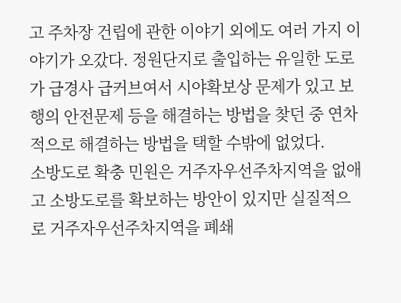고 주차장 건립에 관한 이야기 외에도 여러 가지 이야기가 오갔다. 정원단지로 출입하는 유일한 도로가 급경사 급커브여서 시야확보상 문제가 있고 보행의 안전문제 등을 해결하는 방법을 찾던 중 연차적으로 해결하는 방법을 택할 수밖에 없었다.
소방도로 확충 민원은 거주자우선주차지역을 없애고 소방도로를 확보하는 방안이 있지만 실질적으로 거주자우선주차지역을 폐쇄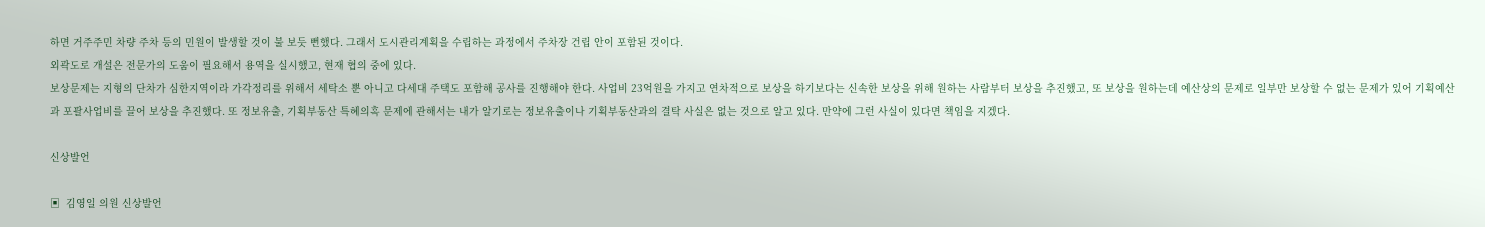하면 거주주민 차량 주차 등의 민원이 발생할 것이 불 보듯 뻔했다. 그래서 도시관리계획을 수립하는 과정에서 주차장 건립 안이 포함된 것이다.
외곽도로 개설은 전문가의 도움이 필요해서 용역을 실시했고, 현재 협의 중에 있다.
보상문제는 지형의 단차가 심한지역이라 가각정리를 위해서 세탁소 뿐 아니고 다세대 주택도 포함해 공사를 진행해야 한다. 사업비 23억원을 가지고 연차적으로 보상을 하기보다는 신속한 보상을 위해 원하는 사람부터 보상을 추진했고, 또 보상을 원하는데 예산상의 문제로 일부만 보상할 수 없는 문제가 있어 기획예산과 포괄사업비를 끌어 보상을 추진했다. 또 정보유출, 기획부동산 특혜의혹 문제에 관해서는 내가 알기로는 정보유출이나 기획부동산과의 결탁 사실은 없는 것으로 알고 있다. 만약에 그런 사실이 있다면 책임을 지겠다.

신상발언

▣  김영일 의원 신상발언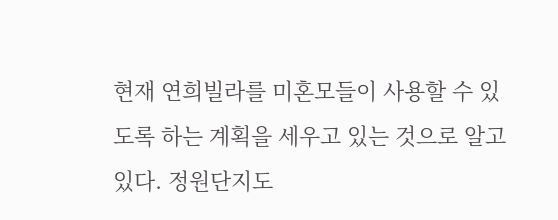현재 연희빌라를 미혼모들이 사용할 수 있도록 하는 계획을 세우고 있는 것으로 알고 있다. 정원단지도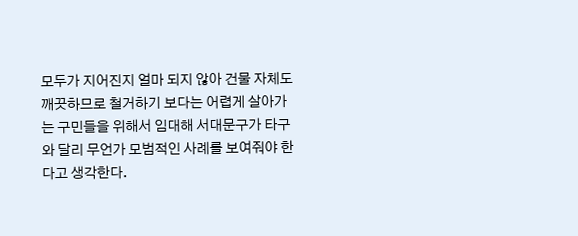모두가 지어진지 얼마 되지 않아 건물 자체도 깨끗하므로 철거하기 보다는 어렵게 살아가는 구민들을 위해서 임대해 서대문구가 타구와 달리 무언가 모범적인 사례를 보여줘야 한다고 생각한다.